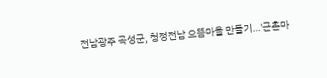전남광주 곡성군, 청정전남 으뜸마을 만들기…'근촌마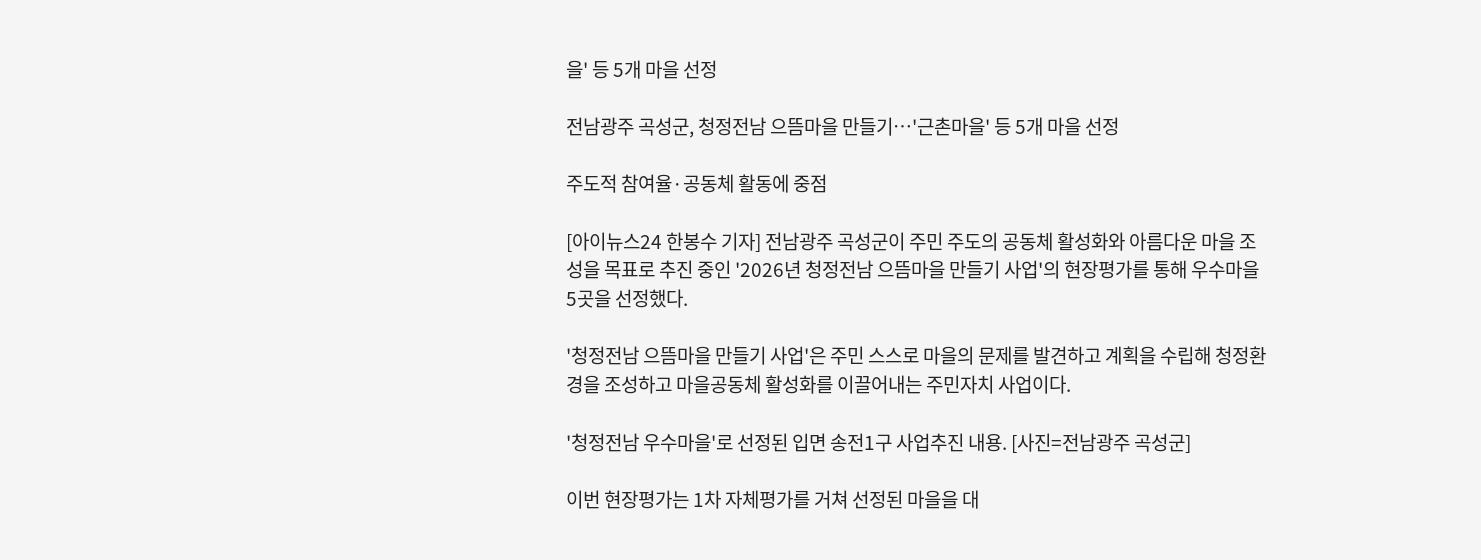을' 등 5개 마을 선정

전남광주 곡성군, 청정전남 으뜸마을 만들기…'근촌마을' 등 5개 마을 선정

주도적 참여율·공동체 활동에 중점

[아이뉴스24 한봉수 기자] 전남광주 곡성군이 주민 주도의 공동체 활성화와 아름다운 마을 조성을 목표로 추진 중인 '2026년 청정전남 으뜸마을 만들기 사업'의 현장평가를 통해 우수마을 5곳을 선정했다.

'청정전남 으뜸마을 만들기 사업'은 주민 스스로 마을의 문제를 발견하고 계획을 수립해 청정환경을 조성하고 마을공동체 활성화를 이끌어내는 주민자치 사업이다.

'청정전남 우수마을'로 선정된 입면 송전1구 사업추진 내용. [사진=전남광주 곡성군]

이번 현장평가는 1차 자체평가를 거쳐 선정된 마을을 대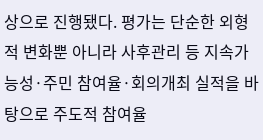상으로 진행됐다. 평가는 단순한 외형적 변화뿐 아니라 사후관리 등 지속가능성·주민 참여율·회의개최 실적을 바탕으로 주도적 참여율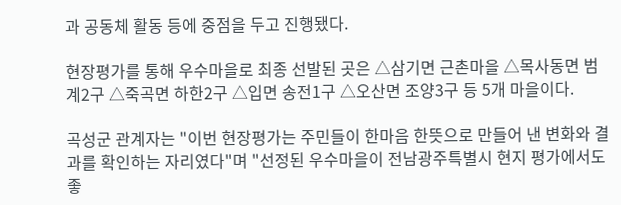과 공동체 활동 등에 중점을 두고 진행됐다.

현장평가를 통해 우수마을로 최종 선발된 곳은 △삼기면 근촌마을 △목사동면 범계2구 △죽곡면 하한2구 △입면 송전1구 △오산면 조양3구 등 5개 마을이다.

곡성군 관계자는 "이번 현장평가는 주민들이 한마음 한뜻으로 만들어 낸 변화와 결과를 확인하는 자리였다"며 "선정된 우수마을이 전남광주특별시 현지 평가에서도 좋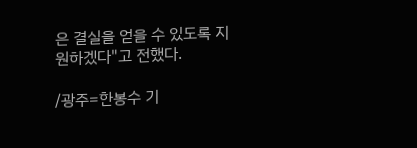은 결실을 얻을 수 있도록 지원하겠다"고 전했다.

/광주=한봉수 기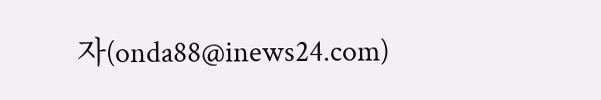자(onda88@inews24.com)